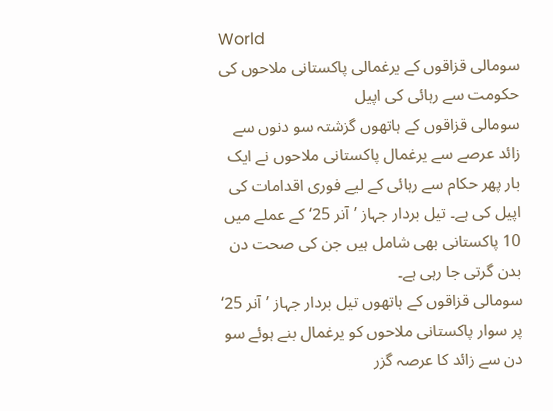World
سومالی قزاقوں کے یرغمالی پاکستانی ملاحوں کی حکومت سے رہائی کی اپیل
سومالی قزاقوں کے ہاتھوں گزشتہ سو دنوں سے زائد عرصے سے یرغمال پاکستانی ملاحوں نے ایک بار پھر حکام سے رہائی کے لیے فوری اقدامات کی اپیل کی ہے۔ تیل بردار جہاز ’آنر 25‘ کے عملے میں 10 پاکستانی بھی شامل ہیں جن کی صحت دن بدن گرتی جا رہی ہے۔
سومالی قزاقوں کے ہاتھوں تیل بردار جہاز ’آنر 25‘ پر سوار پاکستانی ملاحوں کو یرغمال بنے ہوئے سو دن سے زائد کا عرصہ گزر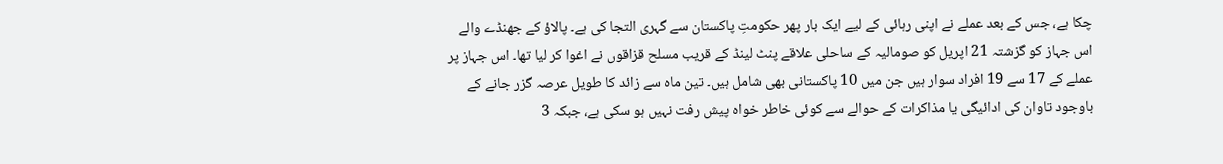چکا ہے، جس کے بعد عملے نے اپنی رہائی کے لیے ایک بار پھر حکومتِ پاکستان سے گہری التجا کی ہے۔ پالاؤ کے جھنڈے والے اس جہاز کو گزشتہ 21 اپریل کو صومالیہ کے ساحلی علاقے پنٹ لینڈ کے قریب مسلح قزاقوں نے اغوا کر لیا تھا۔ اس جہاز پر عملے کے 17 سے 19 افراد سوار ہیں جن میں 10 پاکستانی بھی شامل ہیں۔ تین ماہ سے زائد کا طویل عرصہ گزر جانے کے باوجود تاوان کی ادائیگی یا مذاکرات کے حوالے سے کوئی خاطر خواہ پیش رفت نہیں ہو سکی ہے، جبکہ 3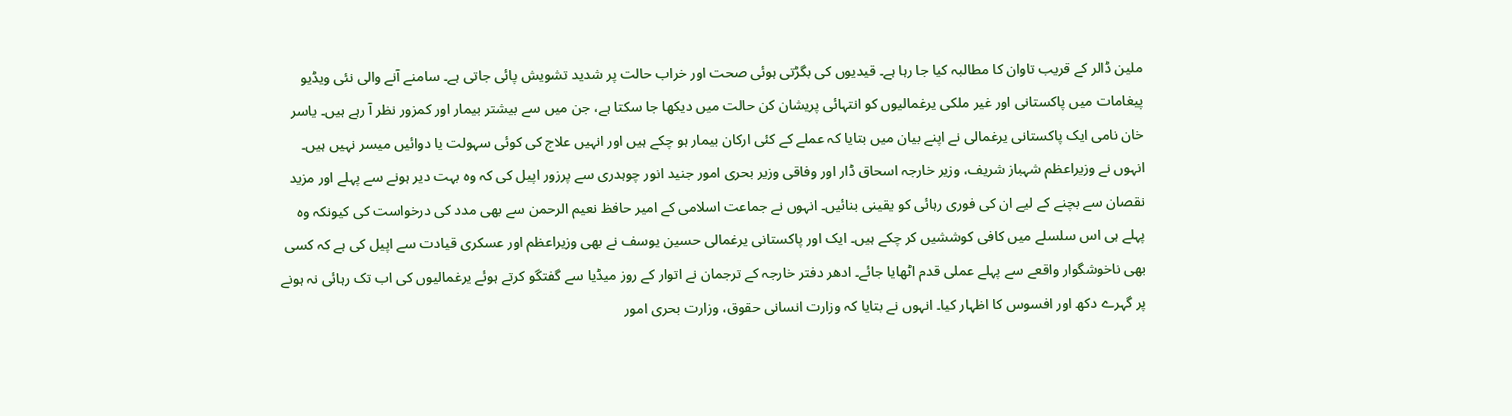ملین ڈالر کے قریب تاوان کا مطالبہ کیا جا رہا ہے۔ قیدیوں کی بگڑتی ہوئی صحت اور خراب حالت پر شدید تشویش پائی جاتی ہے۔ سامنے آنے والی نئی ویڈیو پیغامات میں پاکستانی اور غیر ملکی یرغمالیوں کو انتہائی پریشان کن حالت میں دیکھا جا سکتا ہے، جن میں سے بیشتر بیمار اور کمزور نظر آ رہے ہیں۔ یاسر خان نامی ایک پاکستانی یرغمالی نے اپنے بیان میں بتایا کہ عملے کے کئی ارکان بیمار ہو چکے ہیں اور انہیں علاج کی کوئی سہولت یا دوائیں میسر نہیں ہیں۔ انہوں نے وزیراعظم شہباز شریف، وزیر خارجہ اسحاق ڈار اور وفاقی وزیر بحری امور جنید انور چوہدری سے پرزور اپیل کی کہ وہ بہت دیر ہونے سے پہلے اور مزید نقصان سے بچنے کے لیے ان کی فوری رہائی کو یقینی بنائیں۔ انہوں نے جماعت اسلامی کے امیر حافظ نعیم الرحمن سے بھی مدد کی درخواست کی کیونکہ وہ پہلے ہی اس سلسلے میں کافی کوششیں کر چکے ہیں۔ ایک اور پاکستانی یرغمالی حسین یوسف نے بھی وزیراعظم اور عسکری قیادت سے اپیل کی ہے کہ کسی بھی ناخوشگوار واقعے سے پہلے عملی قدم اٹھایا جائے۔ ادھر دفتر خارجہ کے ترجمان نے اتوار کے روز میڈیا سے گفتگو کرتے ہوئے یرغمالیوں کی اب تک رہائی نہ ہونے پر گہرے دکھ اور افسوس کا اظہار کیا۔ انہوں نے بتایا کہ وزارت انسانی حقوق، وزارت بحری امور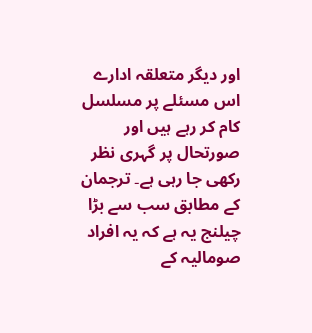اور دیگر متعلقہ ادارے اس مسئلے پر مسلسل کام کر رہے ہیں اور صورتحال پر گہری نظر رکھی جا رہی ہے۔ ترجمان کے مطابق سب سے بڑا چیلنج یہ ہے کہ یہ افراد صومالیہ کے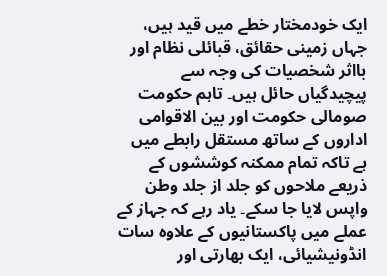ایک خودمختار خطے میں قید ہیں، جہاں زمینی حقائق، قبائلی نظام اور بااثر شخصیات کی وجہ سے پیچیدگیاں حائل ہیں۔ تاہم حکومت صومالی حکومت اور بین الاقوامی اداروں کے ساتھ مستقل رابطے میں ہے تاکہ تمام ممکنہ کوششوں کے ذریعے ملاحوں کو جلد از جلد وطن واپس لایا جا سکے۔ یاد رہے کہ جہاز کے عملے میں پاکستانیوں کے علاوہ سات انڈونیشیائی، ایک بھارتی اور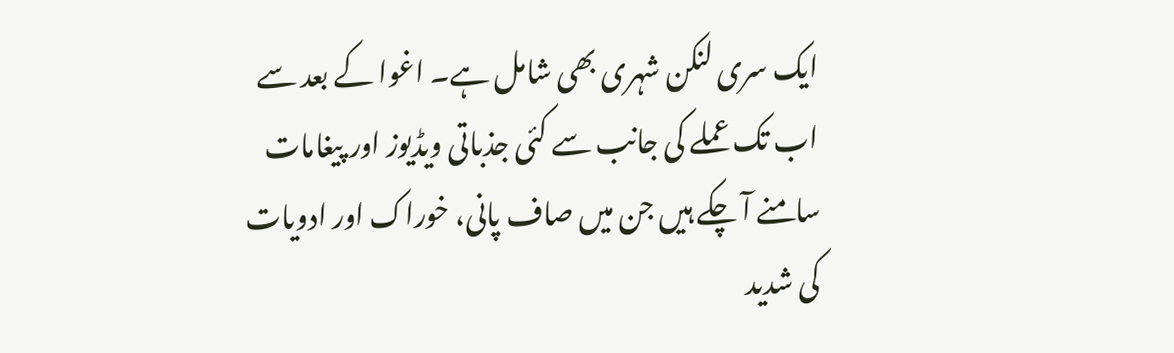ایک سری لنکن شہری بھی شامل ہے۔ اغوا کے بعد سے اب تک عملے کی جانب سے کئی جذباتی ویڈیوز اور پیغامات سامنے آ چکے ہیں جن میں صاف پانی، خوراک اور ادویات کی شدید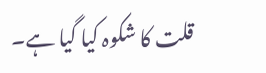قلت کا شکوہ کیا گیا ہے۔